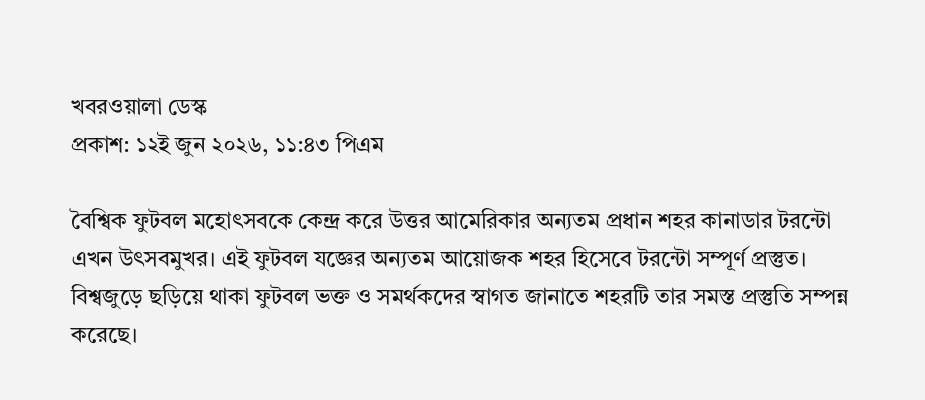খবরওয়ালা ডেস্ক
প্রকাশ: ১২ই জুন ২০২৬, ১১:৪৩ পিএম

বৈশ্বিক ফুটবল মহোৎসবকে কেন্দ্র করে উত্তর আমেরিকার অন্যতম প্রধান শহর কানাডার টরন্টো এখন উৎসবমুখর। এই ফুটবল যজ্ঞের অন্যতম আয়োজক শহর হিসেবে টরন্টো সম্পূর্ণ প্রস্তুত। বিশ্বজুড়ে ছড়িয়ে থাকা ফুটবল ভক্ত ও সমর্থকদের স্বাগত জানাতে শহরটি তার সমস্ত প্রস্তুতি সম্পন্ন করেছে।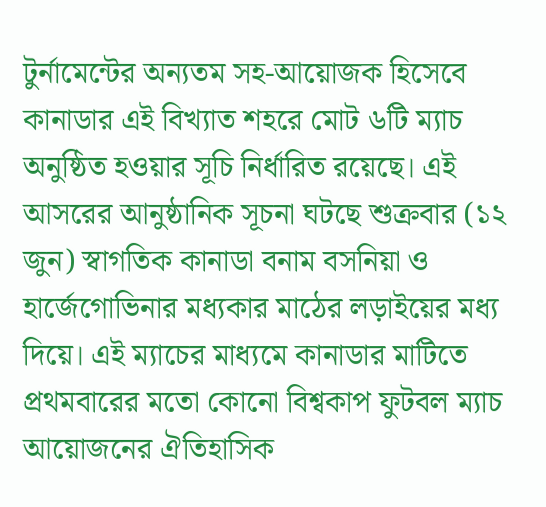টুর্নামেন্টের অন্যতম সহ-আয়োজক হিসেবে কানাডার এই বিখ্যাত শহরে মোট ৬টি ম্যাচ অনুষ্ঠিত হওয়ার সূচি নির্ধারিত রয়েছে। এই আসরের আনুষ্ঠানিক সূচনা ঘটছে শুক্রবার (১২ জুন) স্বাগতিক কানাডা বনাম বসনিয়া ও হার্জেগোভিনার মধ্যকার মাঠের লড়াইয়ের মধ্য দিয়ে। এই ম্যাচের মাধ্যমে কানাডার মাটিতে প্রথমবারের মতো কোনো বিশ্বকাপ ফুটবল ম্যাচ আয়োজনের ঐতিহাসিক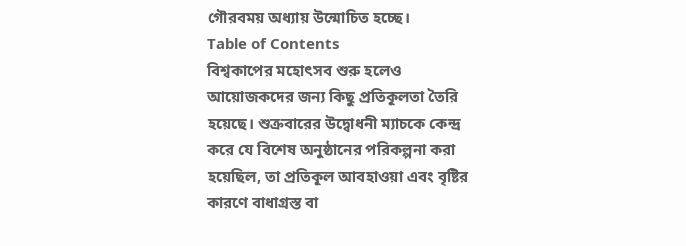গৌরবময় অধ্যায় উন্মোচিত হচ্ছে।
Table of Contents
বিশ্বকাপের মহোৎসব শুরু হলেও আয়োজকদের জন্য কিছু প্রতিকূলতা তৈরি হয়েছে। শুক্রবারের উদ্বোধনী ম্যাচকে কেন্দ্র করে যে বিশেষ অনুষ্ঠানের পরিকল্পনা করা হয়েছিল, তা প্রতিকূল আবহাওয়া এবং বৃষ্টির কারণে বাধাগ্রস্ত বা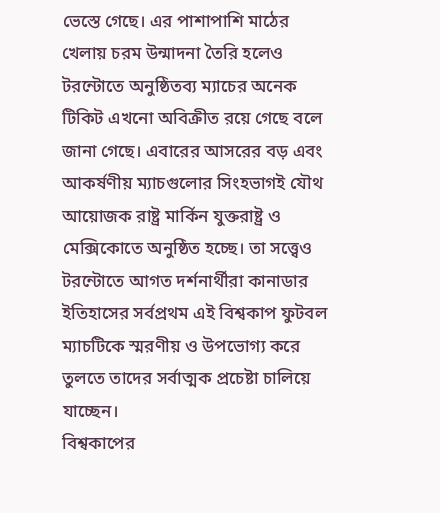ভেস্তে গেছে। এর পাশাপাশি মাঠের খেলায় চরম উন্মাদনা তৈরি হলেও টরন্টোতে অনুষ্ঠিতব্য ম্যাচের অনেক টিকিট এখনো অবিক্রীত রয়ে গেছে বলে জানা গেছে। এবারের আসরের বড় এবং আকর্ষণীয় ম্যাচগুলোর সিংহভাগই যৌথ আয়োজক রাষ্ট্র মার্কিন যুক্তরাষ্ট্র ও মেক্সিকোতে অনুষ্ঠিত হচ্ছে। তা সত্ত্বেও টরন্টোতে আগত দর্শনার্থীরা কানাডার ইতিহাসের সর্বপ্রথম এই বিশ্বকাপ ফুটবল ম্যাচটিকে স্মরণীয় ও উপভোগ্য করে তুলতে তাদের সর্বাত্মক প্রচেষ্টা চালিয়ে যাচ্ছেন।
বিশ্বকাপের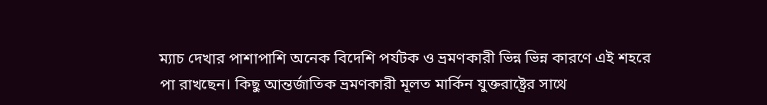ম্যাচ দেখার পাশাপাশি অনেক বিদেশি পর্যটক ও ভ্রমণকারী ভিন্ন ভিন্ন কারণে এই শহরে পা রাখছেন। কিছু আন্তর্জাতিক ভ্রমণকারী মূলত মার্কিন যুক্তরাষ্ট্রের সাথে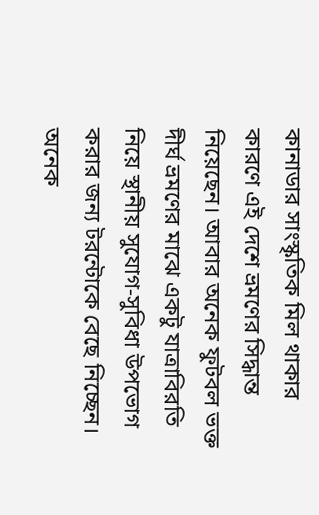কানাডার সাংস্কৃতিক মিল থাকার কারণে এই দেশে ভ্রমণের সিদ্ধান্ত নিয়েছেন। আবার অনেক ফুটবল ভক্ত দীর্ঘ ভ্রমণের মাঝে একটু যাত্রাবিরতি নিয়ে স্থানীয় সুযোগ-সুবিধা উপভোগ করার জন্য টরন্টোকে বেছে নিচ্ছেন।
অনেক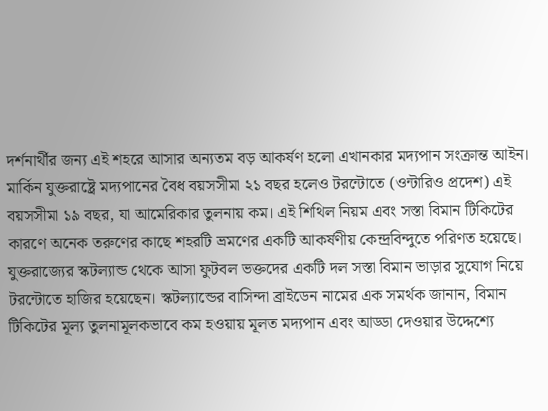দর্শনার্থীর জন্য এই শহরে আসার অন্যতম বড় আকর্ষণ হলো এখানকার মদ্যপান সংক্রান্ত আইন। মার্কিন যুক্তরাষ্ট্রে মদ্যপানের বৈধ বয়সসীমা ২১ বছর হলেও টরন্টোতে (ওন্টারিও প্রদেশ) এই বয়সসীমা ১৯ বছর, যা আমেরিকার তুলনায় কম। এই শিথিল নিয়ম এবং সস্তা বিমান টিকিটের কারণে অনেক তরুণের কাছে শহরটি ভ্রমণের একটি আকর্ষণীয় কেন্দ্রবিন্দুতে পরিণত হয়েছে।
যুক্তরাজ্যের স্কটল্যান্ড থেকে আসা ফুটবল ভক্তদের একটি দল সস্তা বিমান ভাড়ার সুযোগ নিয়ে টরন্টোতে হাজির হয়েছেন। স্কটল্যান্ডের বাসিন্দা ব্রাইডেন নামের এক সমর্থক জানান, বিমান টিকিটের মূল্য তুলনামূলকভাবে কম হওয়ায় মূলত মদ্যপান এবং আড্ডা দেওয়ার উদ্দেশ্যে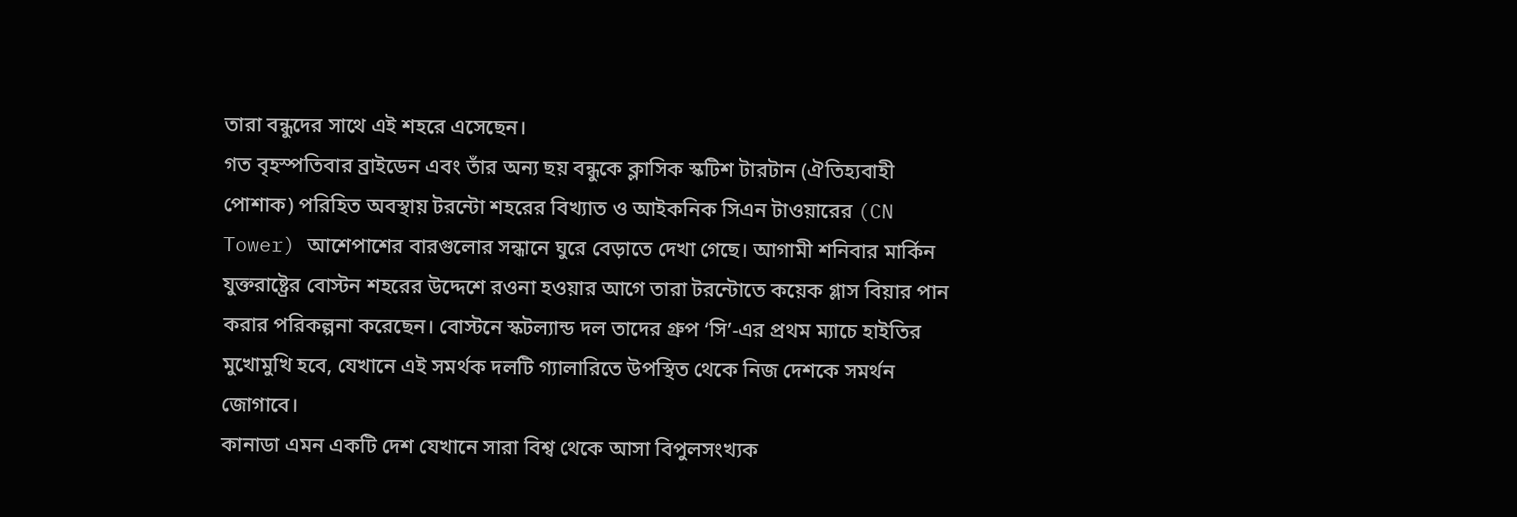তারা বন্ধুদের সাথে এই শহরে এসেছেন।
গত বৃহস্পতিবার ব্রাইডেন এবং তাঁর অন্য ছয় বন্ধুকে ক্লাসিক স্কটিশ টারটান (ঐতিহ্যবাহী পোশাক) পরিহিত অবস্থায় টরন্টো শহরের বিখ্যাত ও আইকনিক সিএন টাওয়ারের (CN Tower) আশেপাশের বারগুলোর সন্ধানে ঘুরে বেড়াতে দেখা গেছে। আগামী শনিবার মার্কিন যুক্তরাষ্ট্রের বোস্টন শহরের উদ্দেশে রওনা হওয়ার আগে তারা টরন্টোতে কয়েক গ্লাস বিয়ার পান করার পরিকল্পনা করেছেন। বোস্টনে স্কটল্যান্ড দল তাদের গ্রুপ ‘সি’-এর প্রথম ম্যাচে হাইতির মুখোমুখি হবে, যেখানে এই সমর্থক দলটি গ্যালারিতে উপস্থিত থেকে নিজ দেশকে সমর্থন জোগাবে।
কানাডা এমন একটি দেশ যেখানে সারা বিশ্ব থেকে আসা বিপুলসংখ্যক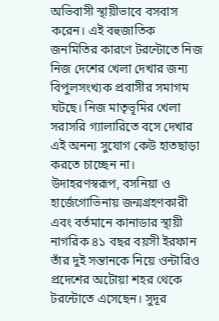অভিবাসী স্থায়ীভাবে বসবাস করেন। এই বহুজাতিক জনমিতির কারণে টরন্টোতে নিজ নিজ দেশের খেলা দেখার জন্য বিপুলসংখ্যক প্রবাসীর সমাগম ঘটছে। নিজ মাতৃভূমির খেলা সরাসরি গ্যালারিতে বসে দেখার এই অনন্য সুযোগ কেউ হাতছাড়া করতে চাচ্ছেন না।
উদাহরণস্বরূপ, বসনিয়া ও হার্জেগোভিনায় জন্মগ্রহণকারী এবং বর্তমানে কানাডার স্থায়ী নাগরিক ৪১ বছর বয়সী ইরফান তাঁর দুই সন্তানকে নিয়ে ওন্টারিও প্রদেশের অটোয়া শহর থেকে টরন্টোতে এসেছেন। সুদূর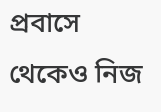প্রবাসে থেকেও নিজ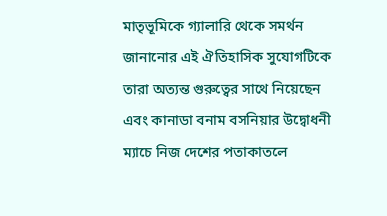মাতৃভূমিকে গ্যালারি থেকে সমর্থন জানানোর এই ঐতিহাসিক সুযোগটিকে তারা অত্যন্ত গুরুত্বের সাথে নিয়েছেন এবং কানাডা বনাম বসনিয়ার উদ্বোধনী ম্যাচে নিজ দেশের পতাকাতলে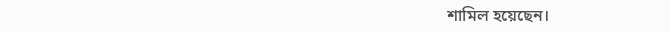শামিল হয়েছেন।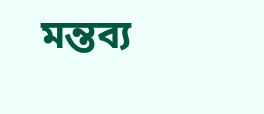মন্তব্য